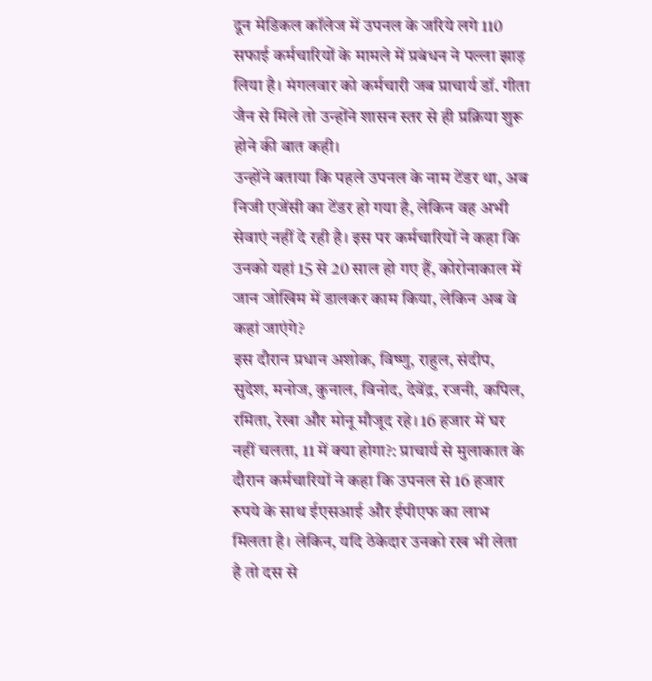दून मेडिकल कॉलेज में उपनल के जरिये लगे 110 सफाई कर्मचारियों के मामले में प्रबंधन ने पल्ला झाड़ लिया है। मंगलवार को कर्मचारी जब प्राचार्य डॉ. गीता जैन से मिले तो उन्होंने शासन स्तर से ही प्रक्रिया शुरू होने की बात कही।
उन्होंने बताया कि पहले उपनल के नाम टेंडर था, अब निजी एजेंसी का टेंडर हो गया है, लेकिन वह अभी सेवाएं नहीं दे रही है। इस पर कर्मचारियों ने कहा कि उनको यहां 15 से 20 साल हो गए हैं, कोरोनाकाल में जान जोखिम में डालकर काम किया, लेकिन अब वे कहां जाएंगे?
इस दौरान प्रधान अशोक, विष्णु, राहुल, संदीप, सुदेश, मनोज, कुनाल, विनोद, देवेंद्र, रजनी, कपिल, रमिता, रेखा और मोनू मौजूद रहे। 16 हजार में घर नहीं चलता, 11 में क्या होगा?: प्राचार्य से मुलाकात के दौरान कर्मचारियों ने कहा कि उपनल से 16 हजार रुपये के साथ ईएसआई और ईपीएफ का लाभ मिलता है। लेकिन, यदि ठेकेदार उनको रख भी लेता है तो दस से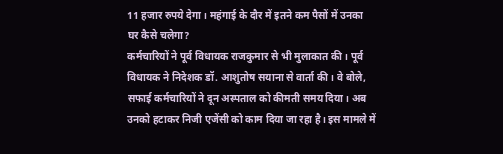11 हजार रुपये देगा। महंगाई के दौर में इतने कम पैसों में उनका घर कैसे चलेगा?
कर्मचारियों ने पूर्व विधायक राजकुमार से भी मुलाकात की। पूर्व विधायक ने निदेशक डॉ. आशुतोष सयाना से वार्ता की। वे बोले, सफाई कर्मचारियों ने दून अस्पताल को कीमती समय दिया। अब उनको हटाकर निजी एजेंसी को काम दिया जा रहा है। इस मामले में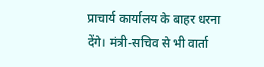प्राचार्य कार्यालय के बाहर धरना देंगे। मंत्री-सचिव से भी वार्ता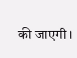की जाएगी।